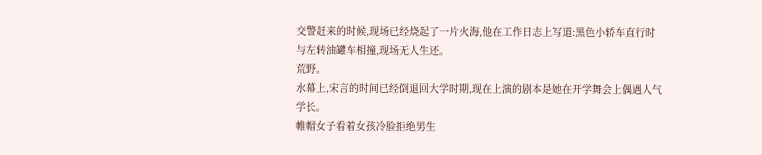交警赶来的时候,现场已经烧起了一片火海,他在工作日志上写道:黑色小轿车直行时与左转油罐车相撞,现场无人生还。
荒野。
水幕上,宋言的时间已经倒退回大学时期,现在上演的剧本是她在开学舞会上偶遇人气学长。
帷帽女子看着女孩冷脸拒绝男生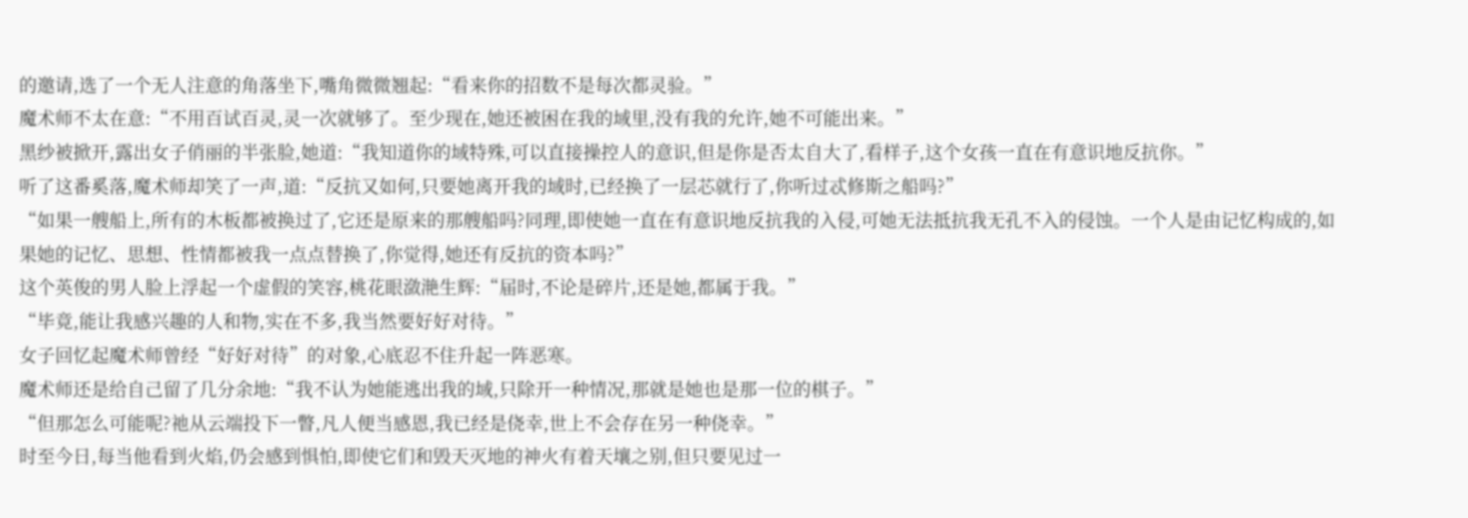的邀请,选了一个无人注意的角落坐下,嘴角微微翘起:“看来你的招数不是每次都灵验。”
魔术师不太在意:“不用百试百灵,灵一次就够了。至少现在,她还被困在我的域里,没有我的允许,她不可能出来。”
黑纱被掀开,露出女子俏丽的半张脸,她道:“我知道你的域特殊,可以直接操控人的意识,但是你是否太自大了,看样子,这个女孩一直在有意识地反抗你。”
听了这番奚落,魔术师却笑了一声,道:“反抗又如何,只要她离开我的域时,已经换了一层芯就行了,你听过忒修斯之船吗?”
“如果一艘船上,所有的木板都被换过了,它还是原来的那艘船吗?同理,即使她一直在有意识地反抗我的入侵,可她无法抵抗我无孔不入的侵蚀。一个人是由记忆构成的,如果她的记忆、思想、性情都被我一点点替换了,你觉得,她还有反抗的资本吗?”
这个英俊的男人脸上浮起一个虚假的笑容,桃花眼潋滟生辉:“届时,不论是碎片,还是她,都属于我。”
“毕竟,能让我感兴趣的人和物,实在不多,我当然要好好对待。”
女子回忆起魔术师曾经“好好对待”的对象,心底忍不住升起一阵恶寒。
魔术师还是给自己留了几分余地:“我不认为她能逃出我的域,只除开一种情况,那就是她也是那一位的棋子。”
“但那怎么可能呢?祂从云端投下一瞥,凡人便当感恩,我已经是侥幸,世上不会存在另一种侥幸。”
时至今日,每当他看到火焰,仍会感到惧怕,即使它们和毁天灭地的神火有着天壤之别,但只要见过一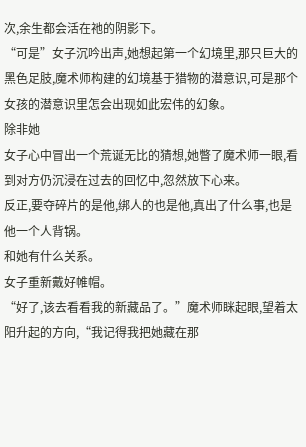次,余生都会活在祂的阴影下。
“可是”女子沉吟出声,她想起第一个幻境里,那只巨大的黑色足肢,魔术师构建的幻境基于猎物的潜意识,可是那个女孩的潜意识里怎会出现如此宏伟的幻象。
除非她
女子心中冒出一个荒诞无比的猜想,她瞥了魔术师一眼,看到对方仍沉浸在过去的回忆中,忽然放下心来。
反正,要夺碎片的是他,绑人的也是他,真出了什么事,也是他一个人背锅。
和她有什么关系。
女子重新戴好帷帽。
“好了,该去看看我的新藏品了。”魔术师眯起眼,望着太阳升起的方向,“我记得我把她藏在那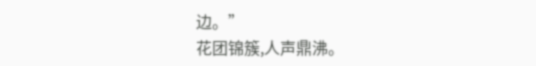边。”
花团锦簇,人声鼎沸。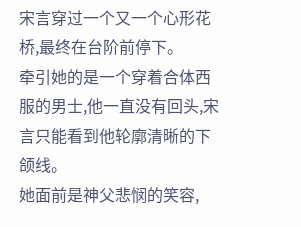宋言穿过一个又一个心形花桥,最终在台阶前停下。
牵引她的是一个穿着合体西服的男士,他一直没有回头,宋言只能看到他轮廓清晰的下颌线。
她面前是神父悲悯的笑容,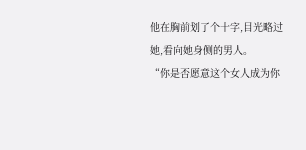他在胸前划了个十字,目光略过她,看向她身侧的男人。
“你是否愿意这个女人成为你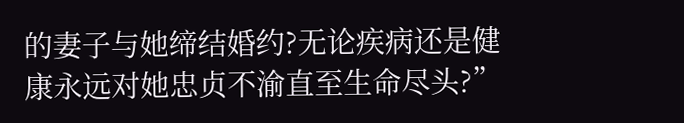的妻子与她缔结婚约?无论疾病还是健康永远对她忠贞不渝直至生命尽头?”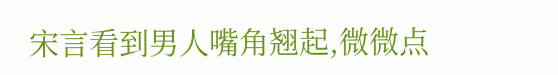宋言看到男人嘴角翘起,微微点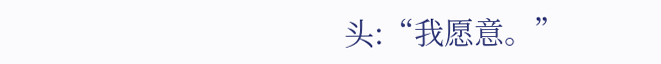头:“我愿意。”